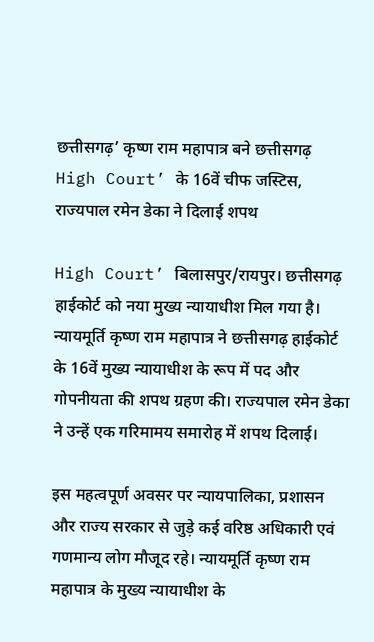छत्तीसगढ़’ कृष्ण राम महापात्र बने छत्तीसगढ़ High Court’ के 16वें चीफ जस्टिस, राज्यपाल रमेन डेका ने दिलाई शपथ

High Court’ बिलासपुर/रायपुर। छत्तीसगढ़ हाईकोर्ट को नया मुख्य न्यायाधीश मिल गया है। न्यायमूर्ति कृष्ण राम महापात्र ने छत्तीसगढ़ हाईकोर्ट के 16वें मुख्य न्यायाधीश के रूप में पद और गोपनीयता की शपथ ग्रहण की। राज्यपाल रमेन डेका ने उन्हें एक गरिमामय समारोह में शपथ दिलाई।

इस महत्वपूर्ण अवसर पर न्यायपालिका, प्रशासन और राज्य सरकार से जुड़े कई वरिष्ठ अधिकारी एवं गणमान्य लोग मौजूद रहे। न्यायमूर्ति कृष्ण राम महापात्र के मुख्य न्यायाधीश के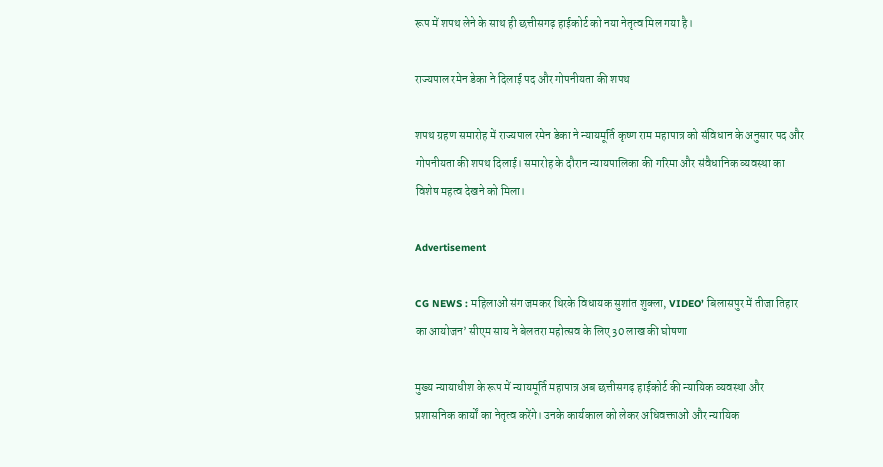रूप में शपथ लेने के साथ ही छत्तीसगढ़ हाईकोर्ट को नया नेतृत्व मिल गया है।

राज्यपाल रमेन डेका ने दिलाई पद और गोपनीयता की शपथ

शपथ ग्रहण समारोह में राज्यपाल रमेन डेका ने न्यायमूर्ति कृष्ण राम महापात्र को संविधान के अनुसार पद और गोपनीयता की शपथ दिलाई। समारोह के दौरान न्यायपालिका की गरिमा और संवैधानिक व्यवस्था का विशेष महत्व देखने को मिला।

Advertisement

CG NEWS : महिलाओं संग जमकर थिरके विधायक सुशांत शुक्ला, VIDEO’ बिलासपुर में तीजा तिहार का आयोजन’ सीएम साय ने बेलतरा महोत्सव के लिए 30 लाख की घोषणा

मुख्य न्यायाधीश के रूप में न्यायमूर्ति महापात्र अब छत्तीसगढ़ हाईकोर्ट की न्यायिक व्यवस्था और प्रशासनिक कार्यों का नेतृत्व करेंगे। उनके कार्यकाल को लेकर अधिवक्ताओं और न्यायिक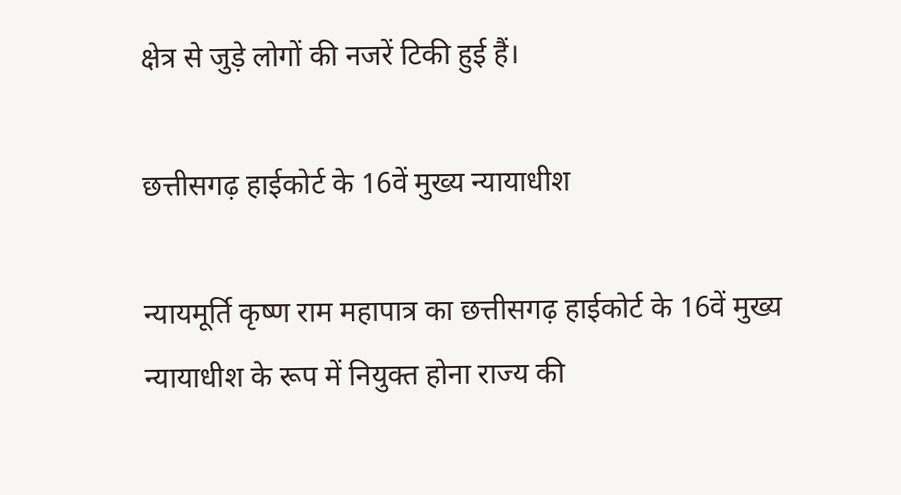क्षेत्र से जुड़े लोगों की नजरें टिकी हुई हैं।

छत्तीसगढ़ हाईकोर्ट के 16वें मुख्य न्यायाधीश

न्यायमूर्ति कृष्ण राम महापात्र का छत्तीसगढ़ हाईकोर्ट के 16वें मुख्य न्यायाधीश के रूप में नियुक्त होना राज्य की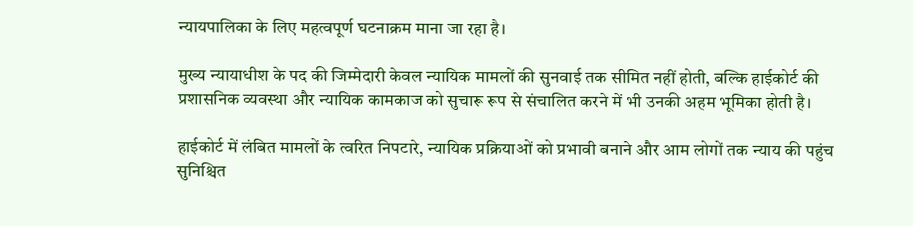न्यायपालिका के लिए महत्वपूर्ण घटनाक्रम माना जा रहा है।

मुख्य न्यायाधीश के पद की जिम्मेदारी केवल न्यायिक मामलों की सुनवाई तक सीमित नहीं होती, बल्कि हाईकोर्ट की प्रशासनिक व्यवस्था और न्यायिक कामकाज को सुचारू रूप से संचालित करने में भी उनकी अहम भूमिका होती है।

हाईकोर्ट में लंबित मामलों के त्वरित निपटारे, न्यायिक प्रक्रियाओं को प्रभावी बनाने और आम लोगों तक न्याय की पहुंच सुनिश्चित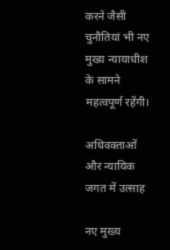करने जैसी चुनौतियां भी नए मुख्य न्यायाधीश के सामने महत्वपूर्ण रहेंगी।

अधिवक्ताओं और न्यायिक जगत में उत्साह

नए मुख्य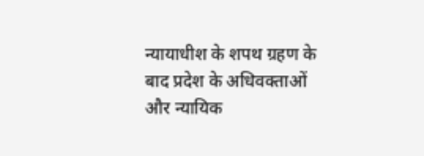न्यायाधीश के शपथ ग्रहण के बाद प्रदेश के अधिवक्ताओं और न्यायिक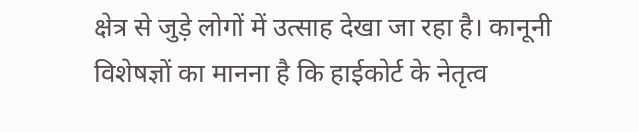क्षेत्र से जुड़े लोगों में उत्साह देखा जा रहा है। कानूनी विशेषज्ञों का मानना है कि हाईकोर्ट के नेतृत्व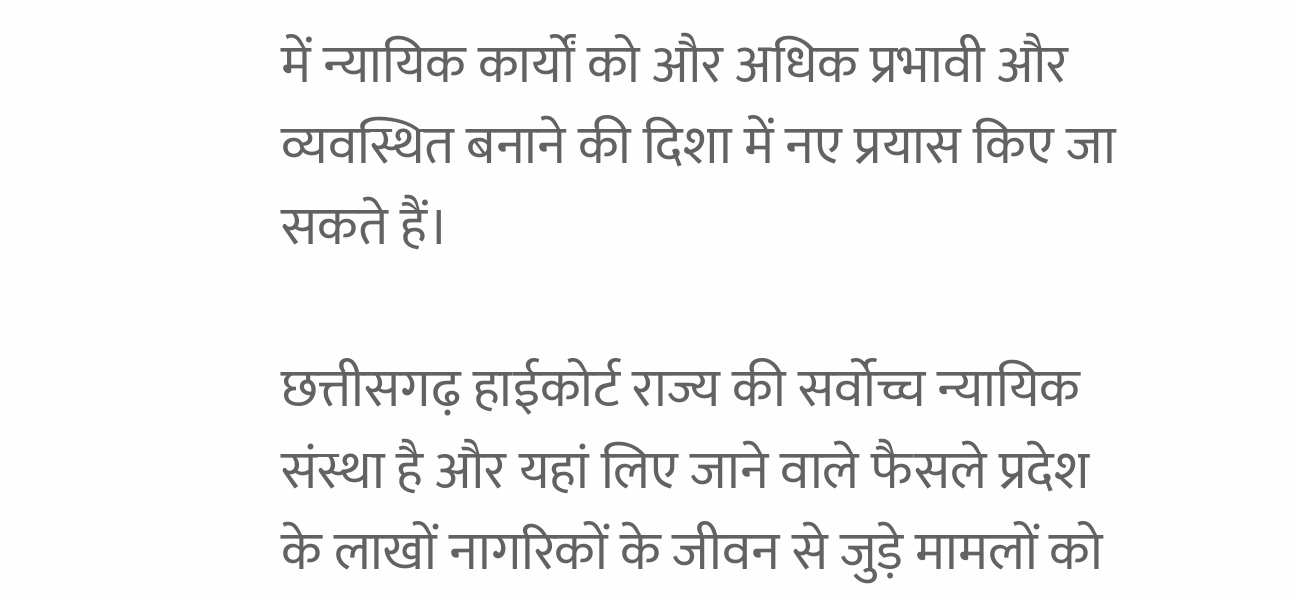में न्यायिक कार्यों को और अधिक प्रभावी और व्यवस्थित बनाने की दिशा में नए प्रयास किए जा सकते हैं।

छत्तीसगढ़ हाईकोर्ट राज्य की सर्वोच्च न्यायिक संस्था है और यहां लिए जाने वाले फैसले प्रदेश के लाखों नागरिकों के जीवन से जुड़े मामलों को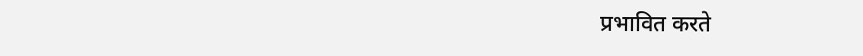प्रभावित करते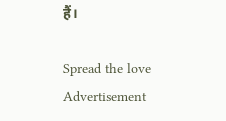हैं।

Spread the love
Advertisement